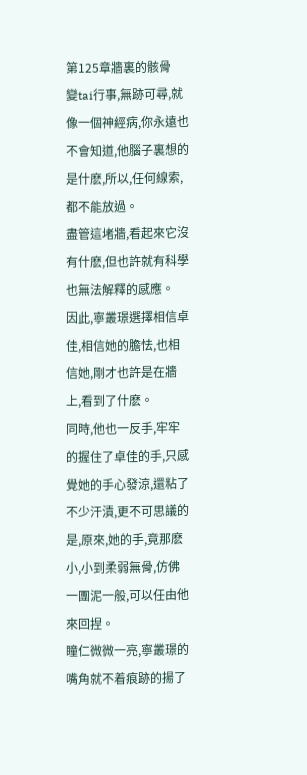第125章牆裏的骸骨
變tai行事,無跡可尋,就像一個神經病,你永遠也不會知道,他腦子裏想的是什麽,所以,任何線索,都不能放過。
盡管這堵牆,看起來它沒有什麽,但也許就有科學也無法解釋的感應。
因此,寧叢璟選擇相信卓佳,相信她的膽怯,也相信她,剛才也許是在牆上,看到了什麽。
同時,他也一反手,牢牢的握住了卓佳的手,只感覺她的手心發涼,還粘了不少汗漬,更不可思議的是,原來,她的手,竟那麽小,小到柔弱無骨,仿佛一團泥一般,可以任由他來回捏。
瞳仁微微一亮,寧叢璟的嘴角就不着痕跡的揚了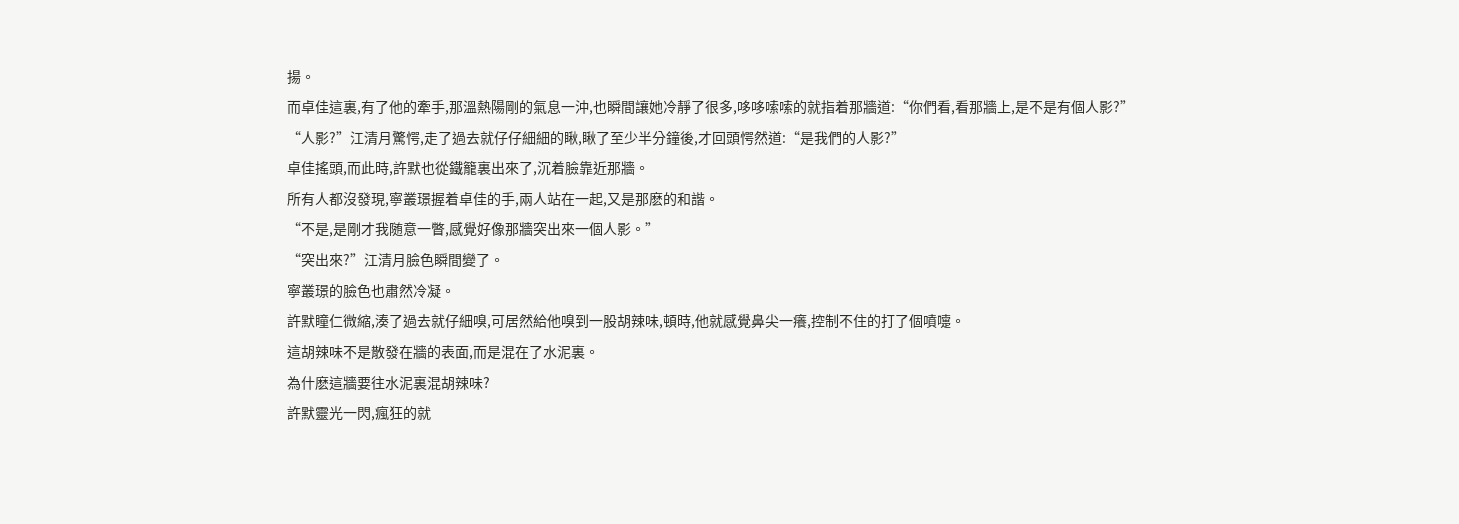揚。
而卓佳這裏,有了他的牽手,那溫熱陽剛的氣息一沖,也瞬間讓她冷靜了很多,哆哆嗦嗦的就指着那牆道:“你們看,看那牆上,是不是有個人影?”
“人影?”江清月驚愕,走了過去就仔仔細細的瞅,瞅了至少半分鐘後,才回頭愕然道:“是我們的人影?”
卓佳搖頭,而此時,許默也從鐵籠裏出來了,沉着臉靠近那牆。
所有人都沒發現,寧叢璟握着卓佳的手,兩人站在一起,又是那麽的和諧。
“不是,是剛才我随意一瞥,感覺好像那牆突出來一個人影。”
“突出來?”江清月臉色瞬間變了。
寧叢璟的臉色也肅然冷凝。
許默瞳仁微縮,湊了過去就仔細嗅,可居然給他嗅到一股胡辣味,頓時,他就感覺鼻尖一癢,控制不住的打了個噴嚏。
這胡辣味不是散發在牆的表面,而是混在了水泥裏。
為什麽這牆要往水泥裏混胡辣味?
許默靈光一閃,瘋狂的就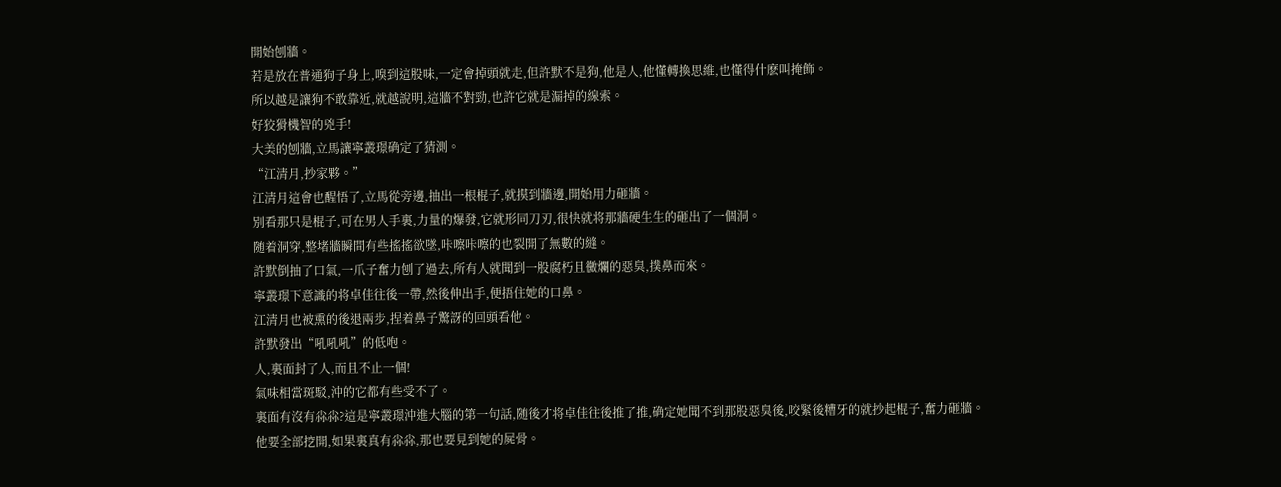開始刨牆。
若是放在普通狗子身上,嗅到這股味,一定會掉頭就走,但許默不是狗,他是人,他懂轉換思維,也懂得什麽叫掩飾。
所以越是讓狗不敢靠近,就越說明,這牆不對勁,也許它就是漏掉的線索。
好狡猾機智的兇手!
大美的刨牆,立馬讓寧叢璟确定了猜測。
“江清月,抄家夥。”
江清月這會也醒悟了,立馬從旁邊,抽出一根棍子,就摸到牆邊,開始用力砸牆。
別看那只是棍子,可在男人手裏,力量的爆發,它就形同刀刃,很快就将那牆硬生生的砸出了一個洞。
随着洞穿,整堵牆瞬間有些搖搖欲墜,咔嚓咔嚓的也裂開了無數的縫。
許默倒抽了口氣,一爪子奮力刨了過去,所有人就聞到一股腐朽且黴爛的惡臭,撲鼻而來。
寧叢璟下意識的将卓佳往後一帶,然後伸出手,便捂住她的口鼻。
江清月也被熏的後退兩步,捏着鼻子驚訝的回頭看他。
許默發出“吼吼吼”的低咆。
人,裏面封了人,而且不止一個!
氣味相當斑駁,沖的它都有些受不了。
裏面有沒有尛尛?這是寧叢璟沖進大腦的第一句話,随後才将卓佳往後推了推,确定她聞不到那股惡臭後,咬緊後糟牙的就抄起棍子,奮力砸牆。
他要全部挖開,如果裏真有尛尛,那也要見到她的屍骨。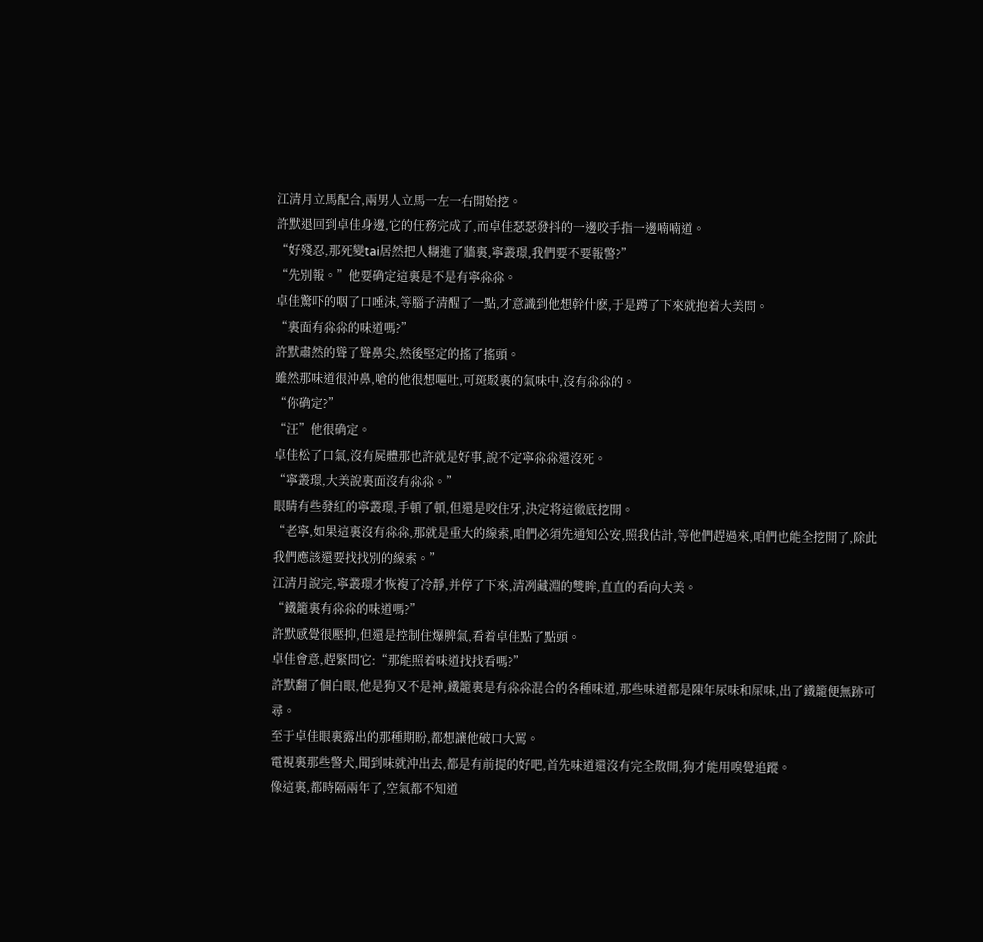江清月立馬配合,兩男人立馬一左一右開始挖。
許默退回到卓佳身邊,它的任務完成了,而卓佳瑟瑟發抖的一邊咬手指一邊喃喃道。
“好殘忍,那死變tai居然把人糊進了牆裏,寧叢璟,我們要不要報警?”
“先別報。”他要确定這裏是不是有寧尛尛。
卓佳驚吓的咽了口唾沫,等腦子清醒了一點,才意識到他想幹什麽,于是蹲了下來就抱着大美問。
“裏面有尛尛的味道嗎?”
許默肅然的聳了聳鼻尖,然後堅定的搖了搖頭。
雖然那味道很沖鼻,嗆的他很想嘔吐,可斑駁裏的氣味中,沒有尛尛的。
“你确定?”
“汪”他很确定。
卓佳松了口氣,沒有屍體那也許就是好事,說不定寧尛尛還沒死。
“寧叢璟,大美說裏面沒有尛尛。”
眼睛有些發紅的寧叢璟,手頓了頓,但還是咬住牙,決定将這徹底挖開。
“老寧,如果這裏沒有尛尛,那就是重大的線索,咱們必須先通知公安,照我估計,等他們趕過來,咱們也能全挖開了,除此我們應該還要找找別的線索。”
江清月說完,寧叢璟才恢複了冷靜,并停了下來,清冽藏淵的雙眸,直直的看向大美。
“鐵籠裏有尛尛的味道嗎?”
許默感覺很壓抑,但還是控制住爆脾氣,看着卓佳點了點頭。
卓佳會意,趕緊問它:“那能照着味道找找看嗎?”
許默翻了個白眼,他是狗又不是神,鐵籠裏是有尛尛混合的各種味道,那些味道都是陳年尿味和屎味,出了鐵籠便無跡可尋。
至于卓佳眼裏露出的那種期盼,都想讓他破口大罵。
電視裏那些警犬,聞到味就沖出去,都是有前提的好吧,首先味道還沒有完全散開,狗才能用嗅覺追蹤。
像這裏,都時隔兩年了,空氣都不知道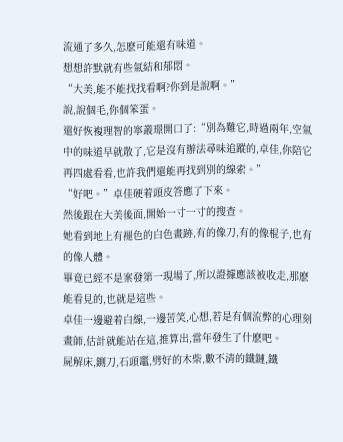流通了多久,怎麽可能還有味道。
想想許默就有些氣結和郁悶。
“大美,能不能找找看啊?你到是說啊。”
說,說個毛,你個笨蛋。
還好恢複理智的寧叢璟開口了:“別為難它,時過兩年,空氣中的味道早就散了,它是沒有辦法尋味追蹤的,卓佳,你陪它再四處看看,也許我們還能再找到別的線索。”
“好吧。”卓佳硬着頭皮答應了下來。
然後跟在大美後面,開始一寸一寸的搜查。
她看到地上有褪色的白色畫跡,有的像刀,有的像棍子,也有的像人體。
畢竟已經不是案發第一現場了,所以證據應該被收走,那麽能看見的,也就是這些。
卓佳一邊避着白線,一邊苦笑,心想,若是有個流弊的心理刻畫師,估計就能站在這,推算出,當年發生了什麽吧。
屍解床,鍘刀,石頭竈,劈好的木柴,數不清的鐵鏈,鐵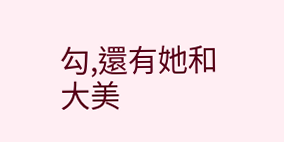勾,還有她和大美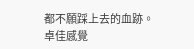都不願踩上去的血跡。
卓佳感覺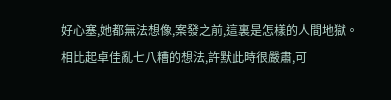好心塞,她都無法想像,案發之前,這裏是怎樣的人間地獄。
相比起卓佳亂七八糟的想法,許默此時很嚴肅,可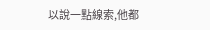以說一點線索,他都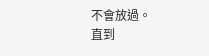不會放過。
直到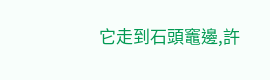它走到石頭竈邊,許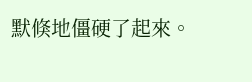默倏地僵硬了起來。